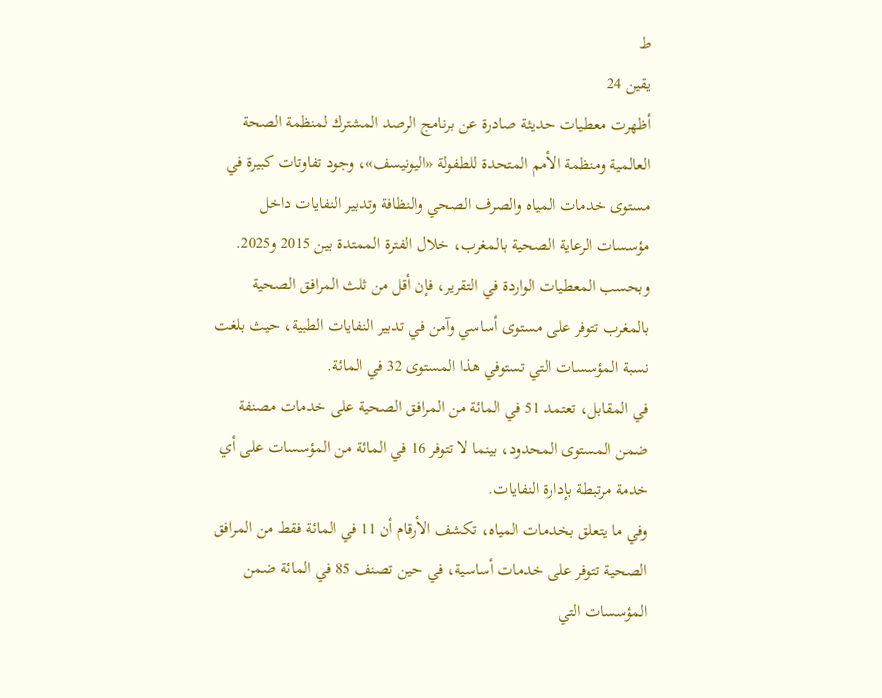ط
يقين 24
أظهرت معطيات حديثة صادرة عن برنامج الرصد المشترك لمنظمة الصحة العالمية ومنظمة الأمم المتحدة للطفولة «اليونيسف»، وجود تفاوتات كبيرة في مستوى خدمات المياه والصرف الصحي والنظافة وتدبير النفايات داخل مؤسسات الرعاية الصحية بالمغرب، خلال الفترة الممتدة بين 2015 و2025.
وبحسب المعطيات الواردة في التقرير، فإن أقل من ثلث المرافق الصحية بالمغرب تتوفر على مستوى أساسي وآمن في تدبير النفايات الطبية، حيث بلغت نسبة المؤسسات التي تستوفي هذا المستوى 32 في المائة.
في المقابل، تعتمد 51 في المائة من المرافق الصحية على خدمات مصنفة ضمن المستوى المحدود، بينما لا تتوفر 16 في المائة من المؤسسات على أي خدمة مرتبطة بإدارة النفايات.
وفي ما يتعلق بخدمات المياه، تكشف الأرقام أن 11 في المائة فقط من المرافق الصحية تتوفر على خدمات أساسية، في حين تصنف 85 في المائة ضمن المؤسسات التي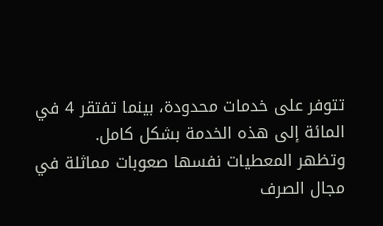تتوفر على خدمات محدودة، بينما تفتقر 4 في المائة إلى هذه الخدمة بشكل كامل.
وتظهر المعطيات نفسها صعوبات مماثلة في مجال الصرف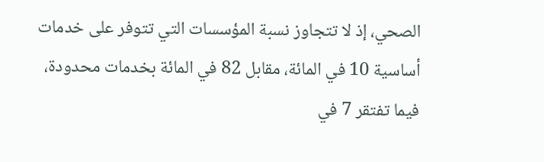الصحي، إذ لا تتجاوز نسبة المؤسسات التي تتوفر على خدمات أساسية 10 في المائة، مقابل 82 في المائة بخدمات محدودة، فيما تفتقر 7 في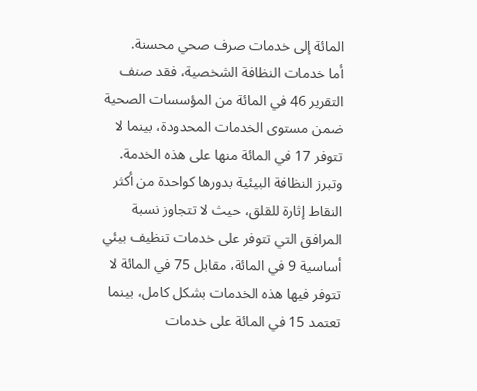المائة إلى خدمات صرف صحي محسنة.
أما خدمات النظافة الشخصية، فقد صنف التقرير 46 في المائة من المؤسسات الصحية ضمن مستوى الخدمات المحدودة، بينما لا تتوفر 17 في المائة منها على هذه الخدمة.
وتبرز النظافة البيئية بدورها كواحدة من أكثر النقاط إثارة للقلق، حيث لا تتجاوز نسبة المرافق التي تتوفر على خدمات تنظيف بيئي أساسية 9 في المائة، مقابل 75 في المائة لا تتوفر فيها هذه الخدمات بشكل كامل، بينما تعتمد 15 في المائة على خدمات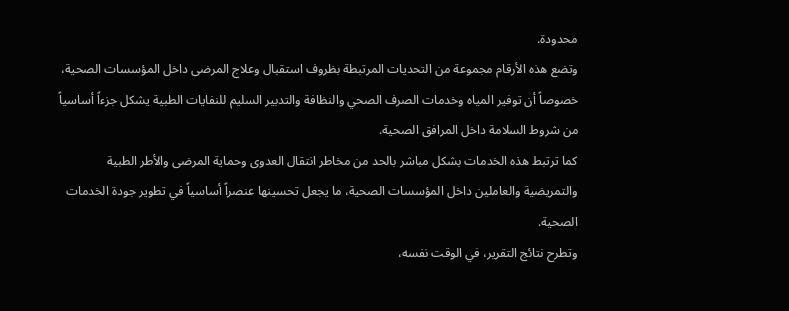محدودة.
وتضع هذه الأرقام مجموعة من التحديات المرتبطة بظروف استقبال وعلاج المرضى داخل المؤسسات الصحية، خصوصاً أن توفير المياه وخدمات الصرف الصحي والنظافة والتدبير السليم للنفايات الطبية يشكل جزءاً أساسياً من شروط السلامة داخل المرافق الصحية.
كما ترتبط هذه الخدمات بشكل مباشر بالحد من مخاطر انتقال العدوى وحماية المرضى والأطر الطبية والتمريضية والعاملين داخل المؤسسات الصحية، ما يجعل تحسينها عنصراً أساسياً في تطوير جودة الخدمات الصحية.
وتطرح نتائج التقرير، في الوقت نفسه،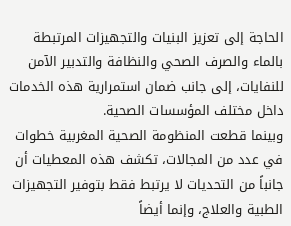الحاجة إلى تعزيز البنيات والتجهيزات المرتبطة بالماء والصرف الصحي والنظافة والتدبير الآمن للنفايات، إلى جانب ضمان استمرارية هذه الخدمات داخل مختلف المؤسسات الصحية.
وبينما قطعت المنظومة الصحية المغربية خطوات في عدد من المجالات، تكشف هذه المعطيات أن جانباً من التحديات لا يرتبط فقط بتوفير التجهيزات الطبية والعلاج، وإنما أيضاً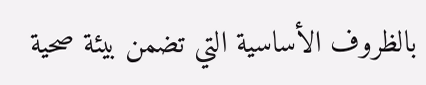بالظروف الأساسية التي تضمن بيئة صحية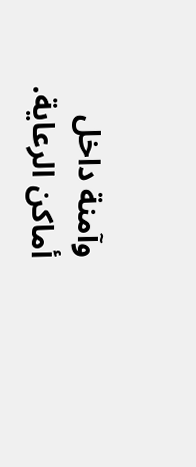وآمنة داخل أماكن الرعاية.